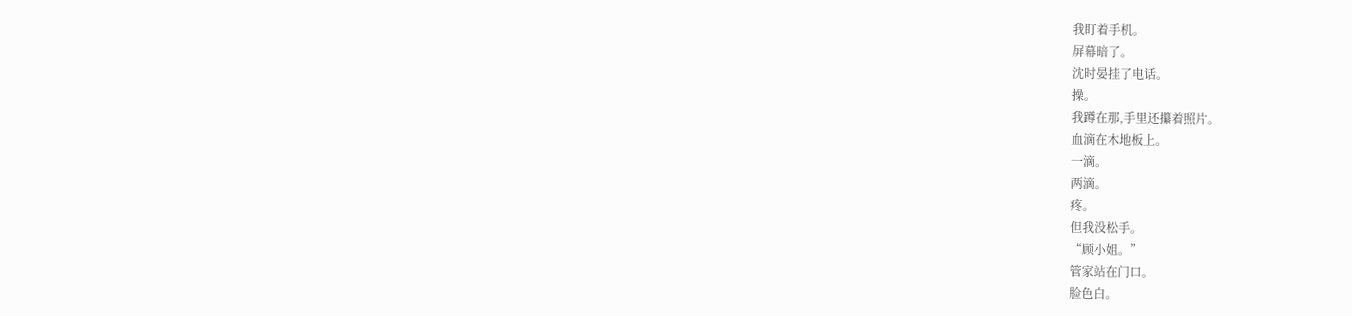我盯着手机。
屏幕暗了。
沈时晏挂了电话。
操。
我蹲在那,手里还攥着照片。
血滴在木地板上。
一滴。
两滴。
疼。
但我没松手。
“顾小姐。”
管家站在门口。
脸色白。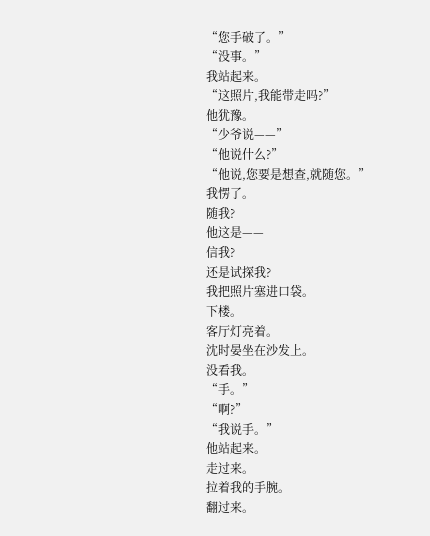“您手破了。”
“没事。”
我站起来。
“这照片,我能带走吗?”
他犹豫。
“少爷说——”
“他说什么?”
“他说,您要是想查,就随您。”
我愣了。
随我?
他这是——
信我?
还是试探我?
我把照片塞进口袋。
下楼。
客厅灯亮着。
沈时晏坐在沙发上。
没看我。
“手。”
“啊?”
“我说手。”
他站起来。
走过来。
拉着我的手腕。
翻过来。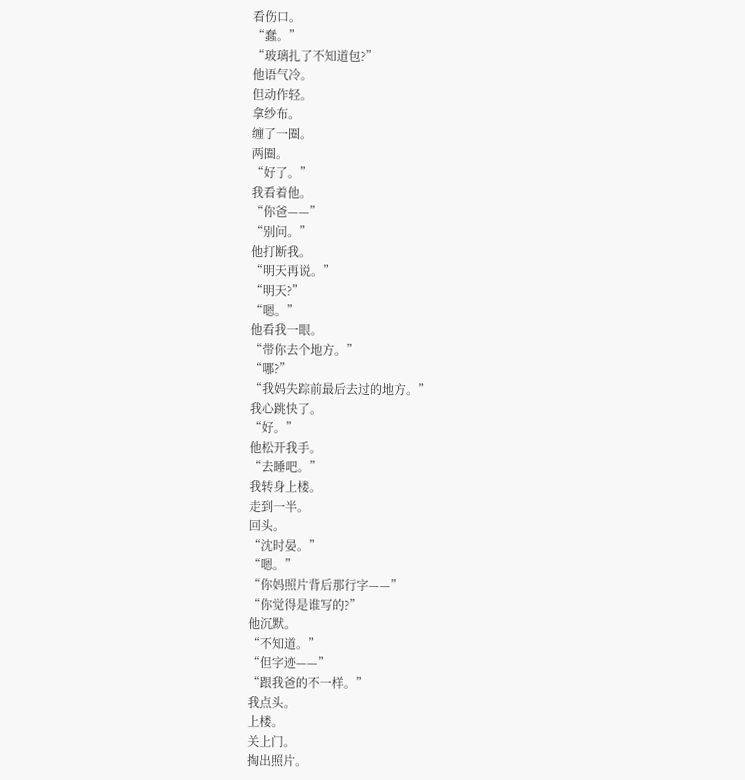看伤口。
“蠢。”
“玻璃扎了不知道包?”
他语气冷。
但动作轻。
拿纱布。
缠了一圈。
两圈。
“好了。”
我看着他。
“你爸——”
“别问。”
他打断我。
“明天再说。”
“明天?”
“嗯。”
他看我一眼。
“带你去个地方。”
“哪?”
“我妈失踪前最后去过的地方。”
我心跳快了。
“好。”
他松开我手。
“去睡吧。”
我转身上楼。
走到一半。
回头。
“沈时晏。”
“嗯。”
“你妈照片背后那行字——”
“你觉得是谁写的?”
他沉默。
“不知道。”
“但字迹——”
“跟我爸的不一样。”
我点头。
上楼。
关上门。
掏出照片。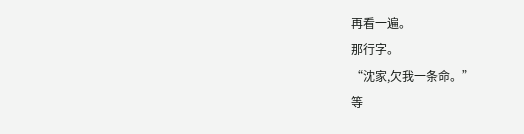再看一遍。
那行字。
“沈家,欠我一条命。”
等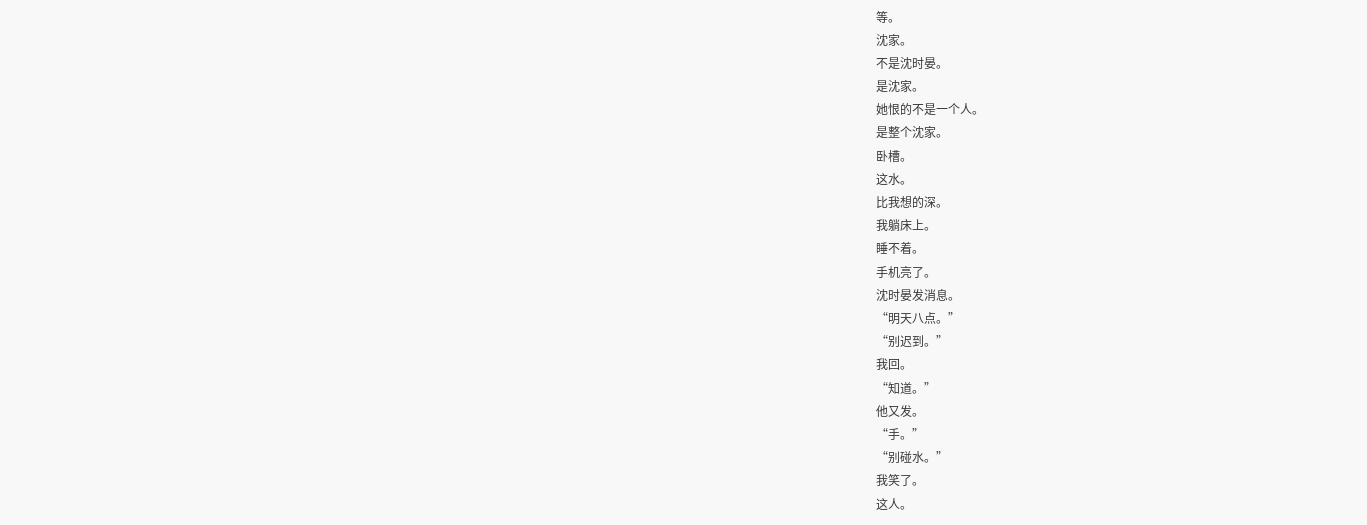等。
沈家。
不是沈时晏。
是沈家。
她恨的不是一个人。
是整个沈家。
卧槽。
这水。
比我想的深。
我躺床上。
睡不着。
手机亮了。
沈时晏发消息。
“明天八点。”
“别迟到。”
我回。
“知道。”
他又发。
“手。”
“别碰水。”
我笑了。
这人。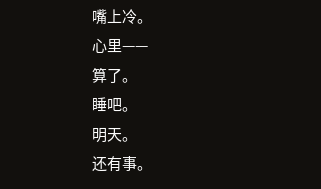嘴上冷。
心里——
算了。
睡吧。
明天。
还有事。